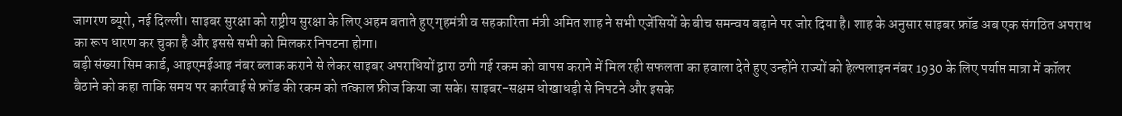जागरण ब्यूरो, नई दिल्ली। साइबर सुरक्षा को राष्ट्रीय सुरक्षा के लिए अहम बताते हुए गृहमंत्री व सहकारिता मंत्री अमित शाह ने सभी एजेंसियों के बीच समन्वय बढ़ाने पर जोर दिया है। शाह के अनुसार साइबर फ्रॉड अब एक संगठित अपराध का रूप धारण कर चुका है और इससे सभी को मिलकर निपटना होगा।
बड़ी संख्या सिम कार्ड, आइएमईआइ नंबर ब्लाक कराने से लेकर साइबर अपराधियों द्वारा ठगी गई रकम को वापस कराने में मिल रही सफलता का हवाला देते हुए उन्होंने राज्यों को हेल्पलाइन नंबर 1930 के लिए पर्याप्त मात्रा में कॉलर बैठाने को कहा ताकि समय पर कार्रवाई से फ्रॉड की रकम को तत्काल फ्रीज किया जा सके। साइबर-सक्षम धोखाधड़ी से निपटने और इसके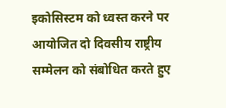इकोसिस्टम को ध्वस्त करने पर आयोजित दो दिवसीय राष्ट्रीय सम्मेलन को संबोधित करते हुए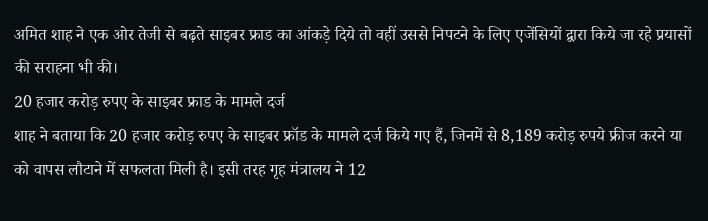अमित शाह ने एक ओर तेजी से बढ़ते साइबर फ्राड का आंकड़े दिये तो वहीं उससे निपटने के लिए एजेंसियों द्वारा किये जा रहे प्रयासों की सराहना भी की।
20 हजार करोड़ रुपए के साइबर फ्राड के मामले दर्ज
शाह ने बताया कि 20 हजार करोड़ रुपए के साइबर फ्रॉड के मामले दर्ज किये गए हैं, जिनमें से 8,189 करोड़ रुपये फ्रीज करने या को वापस लौटाने में सफलता मिली है। इसी तरह गृह मंत्रालय ने 12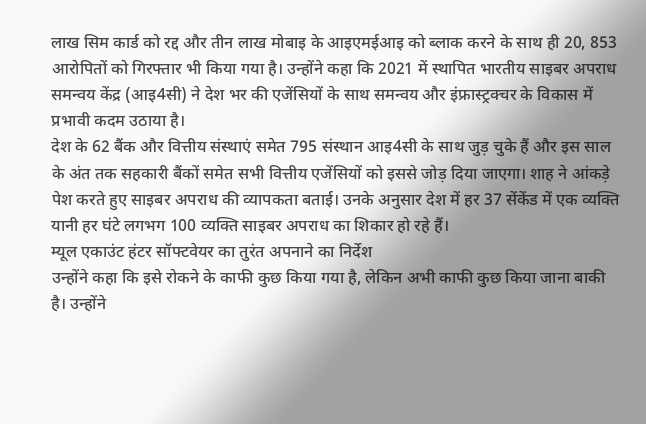लाख सिम कार्ड को रद्द और तीन लाख मोबाइ के आइएमईआइ को ब्लाक करने के साथ ही 20, 853 आरोपितों को गिरफ्तार भी किया गया है। उन्होंने कहा कि 2021 में स्थापित भारतीय साइबर अपराध समन्वय केंद्र (आइ4सी) ने देश भर की एजेंसियों के साथ समन्वय और इंफ्रास्ट्रक्चर के विकास में प्रभावी कदम उठाया है।
देश के 62 बैंक और वित्तीय संस्थाएं समेत 795 संस्थान आइ4सी के साथ जुड़ चुके हैं और इस साल के अंत तक सहकारी बैंकों समेत सभी वित्तीय एजेंसियों को इससे जोड़ दिया जाएगा। शाह ने आंकड़े पेश करते हुए साइबर अपराध की व्यापकता बताई। उनके अनुसार देश में हर 37 सेंकेंड में एक व्यक्ति यानी हर घंटे लगभग 100 व्यक्ति साइबर अपराध का शिकार हो रहे हैं।
म्यूल एकाउंट हंटर सॉफ्टवेयर का तुरंत अपनाने का निर्देश
उन्होंने कहा कि इसे रोकने के काफी कुछ किया गया है, लेकिन अभी काफी कुछ किया जाना बाकी है। उन्होंने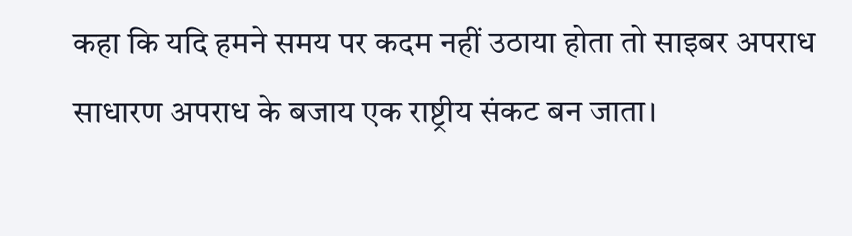कहा कि यदि हमने समय पर कदम नहीं उठाया होता तो साइबर अपराध साधारण अपराध के बजाय एक राष्ट्रीय संकट बन जाता।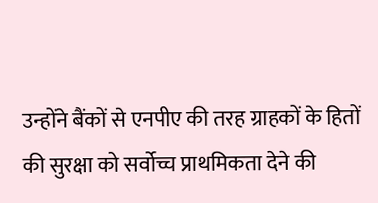उन्होंने बैंकों से एनपीए की तरह ग्राहकों के हितों की सुरक्षा को सर्वोच्च प्राथमिकता देने की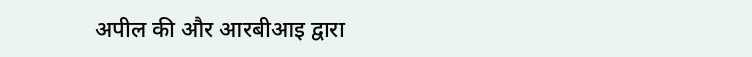अपील की और आरबीआइ द्वारा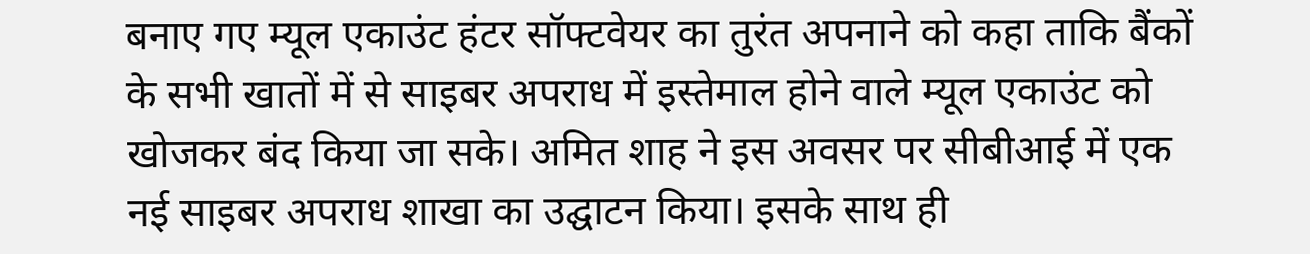बनाए गए म्यूल एकाउंट हंटर सॉफ्टवेयर का तुरंत अपनाने को कहा ताकि बैंकों के सभी खातों में से साइबर अपराध में इस्तेमाल होने वाले म्यूल एकाउंट को खोजकर बंद किया जा सके। अमित शाह ने इस अवसर पर सीबीआई में एक नई साइबर अपराध शाखा का उद्घाटन किया। इसके साथ ही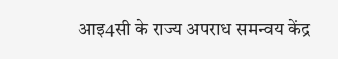आइ4सी के राज्य अपराध समन्वय केंद्र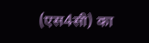(एस4सी) का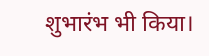शुभारंभ भी किया।